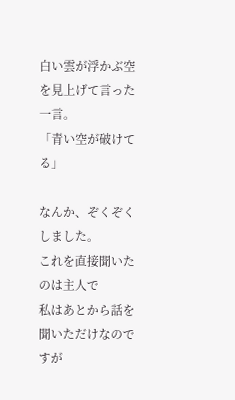白い雲が浮かぶ空を見上げて言った一言。
「青い空が破けてる」

なんか、ぞくぞくしました。
これを直接聞いたのは主人で
私はあとから話を聞いただけなのですが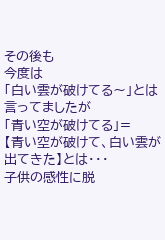その後も
今度は
「白い雲が破けてる〜」とは言ってましたが
「青い空が破けてる」=
【青い空が破けて、白い雲が出てきた】とは・・・
子供の感性に脱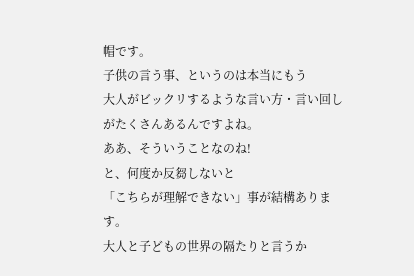帽です。
子供の言う事、というのは本当にもう
大人がビックリするような言い方・言い回しがたくさんあるんですよね。
ああ、そういうことなのね!
と、何度か反芻しないと
「こちらが理解できない」事が結構あります。
大人と子どもの世界の隔たりと言うか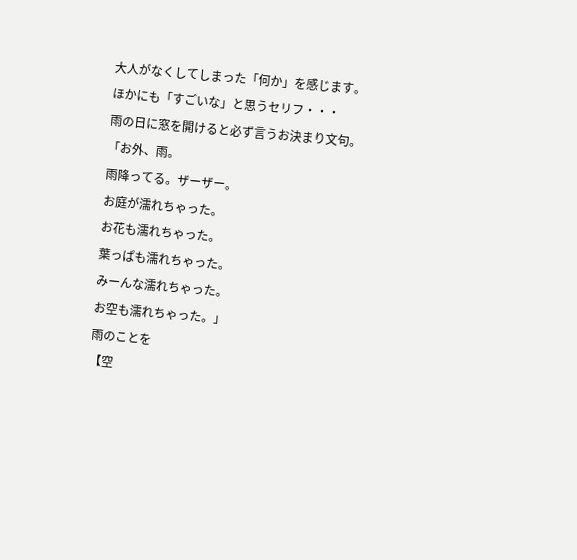大人がなくしてしまった「何か」を感じます。
ほかにも「すごいな」と思うセリフ・・・
雨の日に窓を開けると必ず言うお決まり文句。
「お外、雨。
雨降ってる。ザーザー。
お庭が濡れちゃった。
お花も濡れちゃった。
葉っぱも濡れちゃった。
みーんな濡れちゃった。
お空も濡れちゃった。」
雨のことを
【空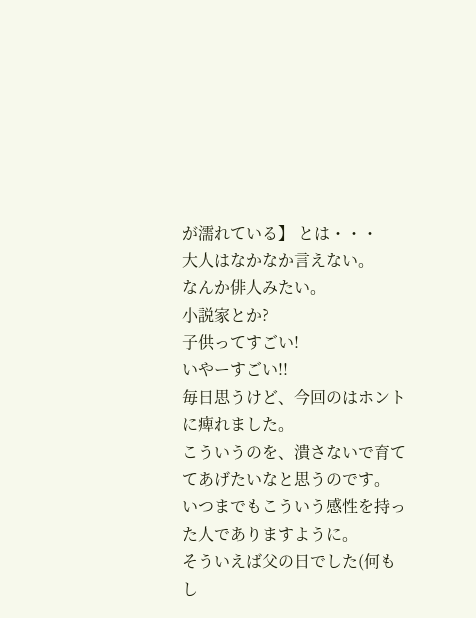が濡れている】 とは・・・
大人はなかなか言えない。
なんか俳人みたい。
小説家とか?
子供ってすごい!
いやーすごい!!
毎日思うけど、今回のはホントに痺れました。
こういうのを、潰さないで育ててあげたいなと思うのです。
いつまでもこういう感性を持った人でありますように。
そういえば父の日でした(何もし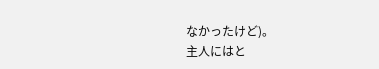なかったけど)。
主人にはと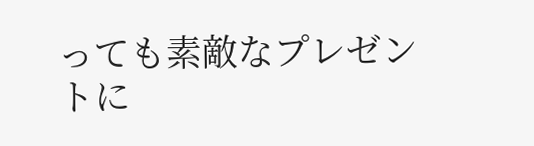っても素敵なプレゼントに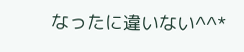なったに違いない^^*